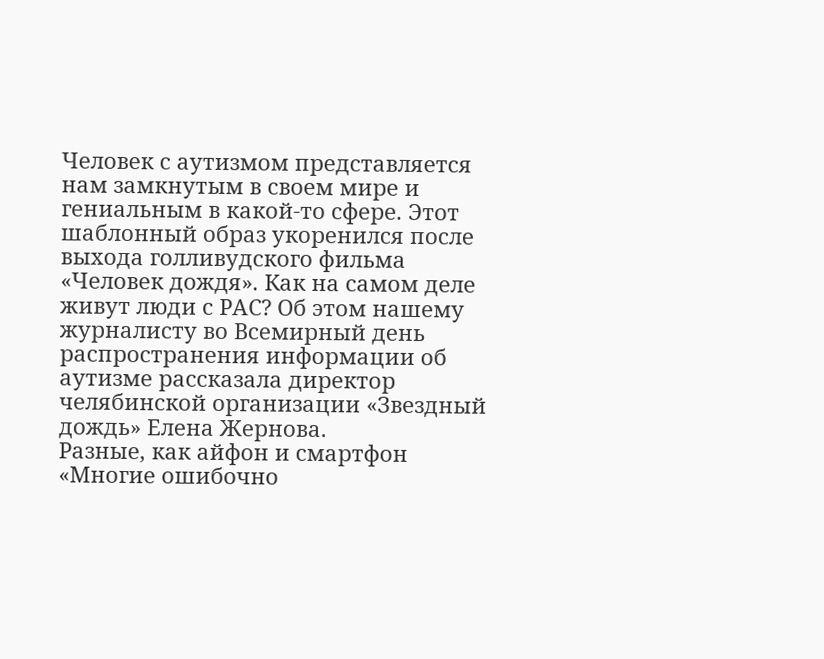Человек с аутизмом представляется нам замкнутым в своем мире и гениальным в какой-то сфере. Этот шаблонный образ укоренился после выхода голливудского фильма «Человек дождя». Как на самом деле живут люди с РАС? Об этом нашему журналисту во Всемирный день распространения информации об аутизме рассказала директор челябинской организации «Звездный дождь» Елена Жернова.
Разные, как айфон и смартфон
«Многие ошибочно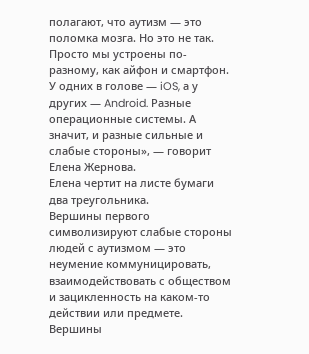полагают, что аутизм — это поломка мозга. Но это не так. Просто мы устроены по-разному, как айфон и смартфон. У одних в голове — iOS, а у других — Android. Разные операционные системы. А значит, и разные сильные и слабые стороны», — говорит Елена Жернова.
Елена чертит на листе бумаги два треугольника.
Вершины первого символизируют слабые стороны людей с аутизмом — это неумение коммуницировать, взаимодействовать с обществом и зацикленность на каком-то действии или предмете.
Вершины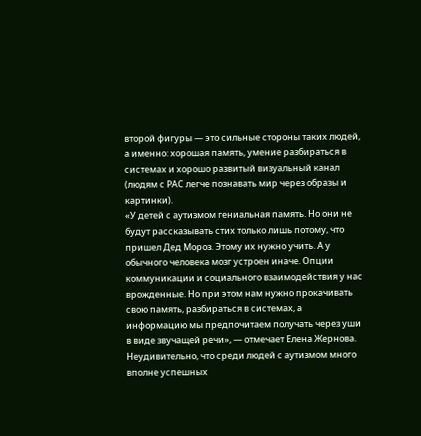второй фигуры — это сильные стороны таких людей, а именно: хорошая память, умение разбираться в системах и хорошо развитый визуальный канал (людям с РАС легче познавать мир через образы и картинки).
«У детей с аутизмом гениальная память. Но они не будут рассказывать стих только лишь потому, что пришел Дед Мороз. Этому их нужно учить. А у обычного человека мозг устроен иначе. Опции коммуникации и социального взаимодействия у нас врожденные. Но при этом нам нужно прокачивать свою память, разбираться в системах, а информацию мы предпочитаем получать через уши в виде звучащей речи», — отмечает Елена Жернова.
Неудивительно, что среди людей с аутизмом много вполне успешных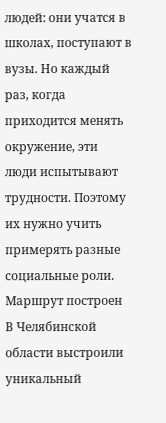людей: они учатся в школах, поступают в вузы. Но каждый раз, когда приходится менять окружение, эти люди испытывают трудности. Поэтому их нужно учить примерять разные социальные роли.
Маршрут построен
В Челябинской области выстроили уникальный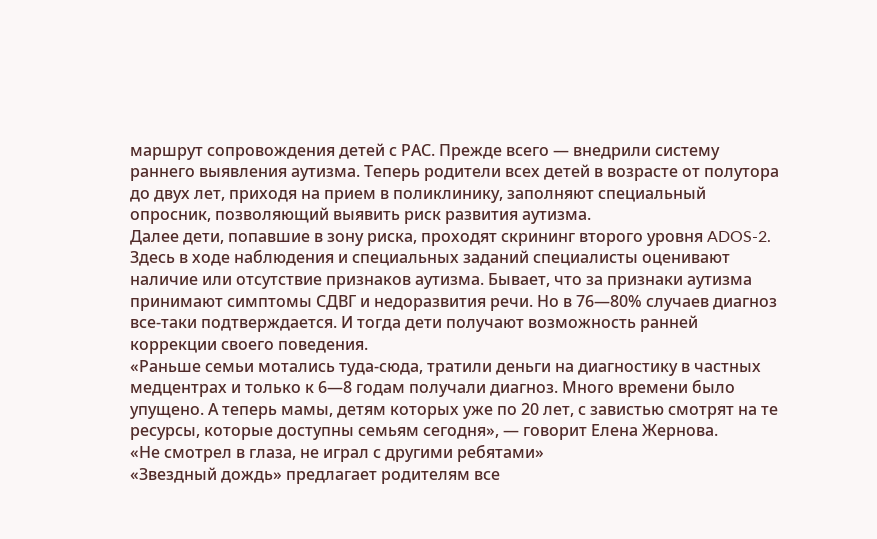маршрут сопровождения детей с РАС. Прежде всего — внедрили систему раннего выявления аутизма. Теперь родители всех детей в возрасте от полутора до двух лет, приходя на прием в поликлинику, заполняют специальный опросник, позволяющий выявить риск развития аутизма.
Далее дети, попавшие в зону риска, проходят скрининг второго уровня ADOS-2. Здесь в ходе наблюдения и специальных заданий специалисты оценивают наличие или отсутствие признаков аутизма. Бывает, что за признаки аутизма принимают симптомы СДВГ и недоразвития речи. Но в 76—80% случаев диагноз все-таки подтверждается. И тогда дети получают возможность ранней коррекции своего поведения.
«Раньше семьи мотались туда-сюда, тратили деньги на диагностику в частных медцентрах и только к 6—8 годам получали диагноз. Много времени было упущено. А теперь мамы, детям которых уже по 20 лет, с завистью смотрят на те ресурсы, которые доступны семьям сегодня», — говорит Елена Жернова.
«Не смотрел в глаза, не играл с другими ребятами»
«Звездный дождь» предлагает родителям все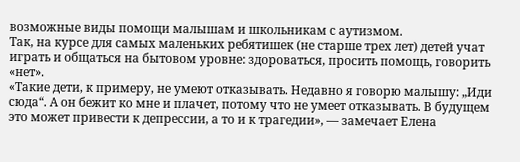возможные виды помощи малышам и школьникам с аутизмом.
Так, на курсе для самых маленьких ребятишек (не старше трех лет) детей учат играть и общаться на бытовом уровне: здороваться, просить помощь, говорить «нет».
«Такие дети, к примеру, не умеют отказывать. Недавно я говорю малышу: „Иди сюда“. А он бежит ко мне и плачет, потому что не умеет отказывать. В будущем это может привести к депрессии, а то и к трагедии», — замечает Елена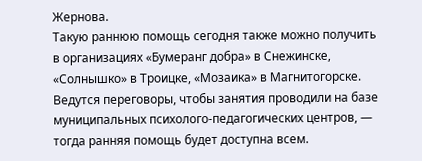Жернова.
Такую раннюю помощь сегодня также можно получить в организациях «Бумеранг добра» в Снежинске, «Солнышко» в Троицке, «Мозаика» в Магнитогорске. Ведутся переговоры, чтобы занятия проводили на базе муниципальных психолого-педагогических центров, — тогда ранняя помощь будет доступна всем.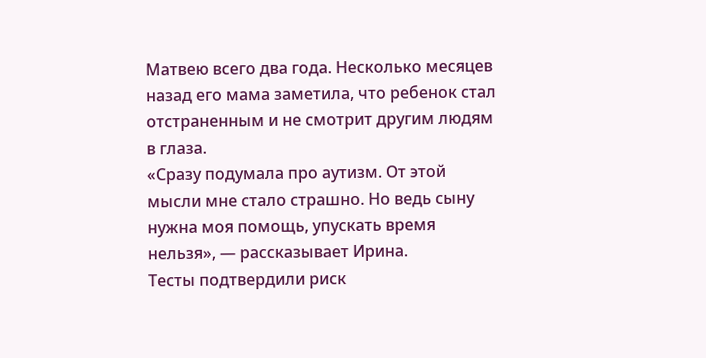Матвею всего два года. Несколько месяцев назад его мама заметила, что ребенок стал отстраненным и не смотрит другим людям в глаза.
«Сразу подумала про аутизм. От этой мысли мне стало страшно. Но ведь сыну нужна моя помощь, упускать время нельзя», — рассказывает Ирина.
Тесты подтвердили риск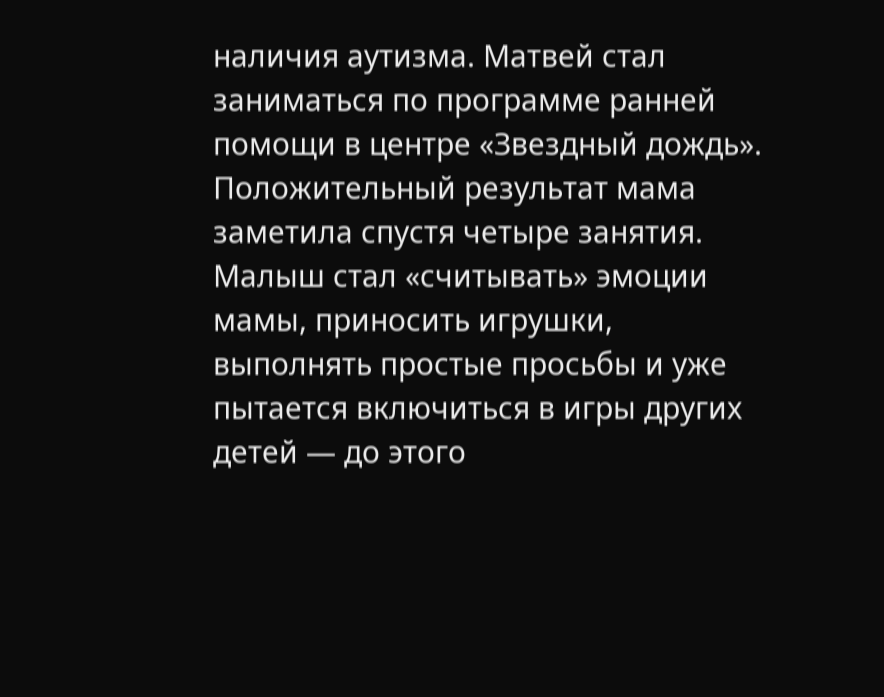наличия аутизма. Матвей стал заниматься по программе ранней помощи в центре «Звездный дождь». Положительный результат мама заметила спустя четыре занятия. Малыш стал «считывать» эмоции мамы, приносить игрушки, выполнять простые просьбы и уже пытается включиться в игры других детей — до этого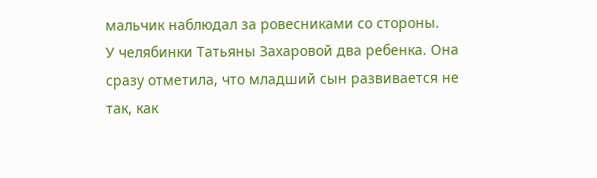мальчик наблюдал за ровесниками со стороны.
У челябинки Татьяны Захаровой два ребенка. Она сразу отметила, что младший сын развивается не так, как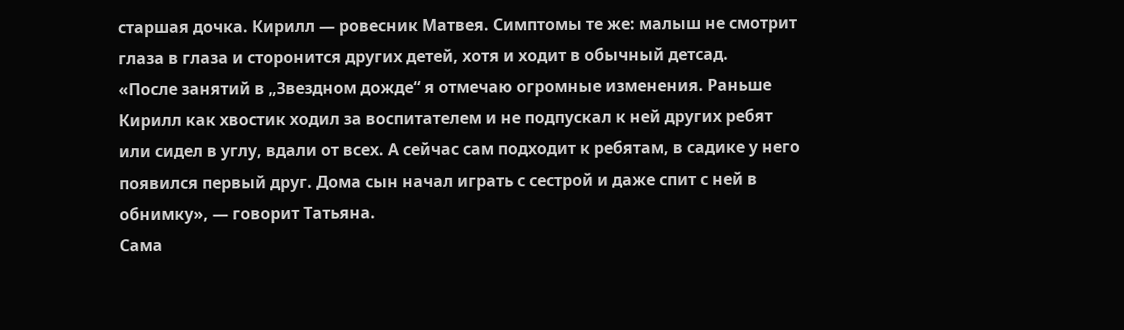старшая дочка. Кирилл — ровесник Матвея. Симптомы те же: малыш не смотрит глаза в глаза и сторонится других детей, хотя и ходит в обычный детсад.
«После занятий в „Звездном дожде“ я отмечаю огромные изменения. Раньше Кирилл как хвостик ходил за воспитателем и не подпускал к ней других ребят или сидел в углу, вдали от всех. А сейчас сам подходит к ребятам, в садике у него появился первый друг. Дома сын начал играть с сестрой и даже спит с ней в обнимку», — говорит Татьяна.
Сама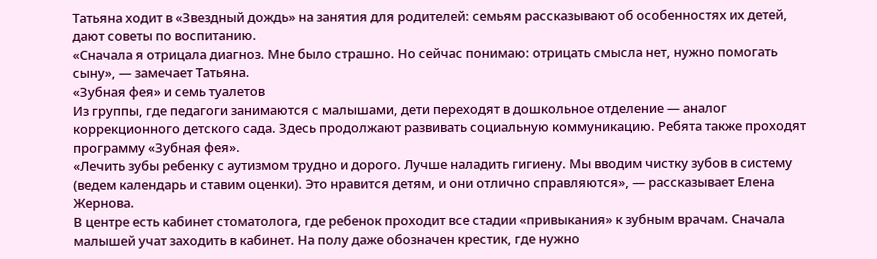Татьяна ходит в «Звездный дождь» на занятия для родителей: семьям рассказывают об особенностях их детей, дают советы по воспитанию.
«Сначала я отрицала диагноз. Мне было страшно. Но сейчас понимаю: отрицать смысла нет, нужно помогать сыну», — замечает Татьяна.
«Зубная фея» и семь туалетов
Из группы, где педагоги занимаются с малышами, дети переходят в дошкольное отделение — аналог коррекционного детского сада. Здесь продолжают развивать социальную коммуникацию. Ребята также проходят программу «Зубная фея».
«Лечить зубы ребенку с аутизмом трудно и дорого. Лучше наладить гигиену. Мы вводим чистку зубов в систему (ведем календарь и ставим оценки). Это нравится детям, и они отлично справляются», — рассказывает Елена Жернова.
В центре есть кабинет стоматолога, где ребенок проходит все стадии «привыкания» к зубным врачам. Сначала малышей учат заходить в кабинет. На полу даже обозначен крестик, где нужно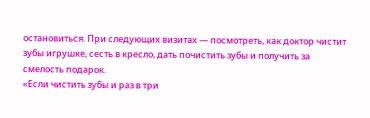остановиться. При следующих визитах — посмотреть, как доктор чистит зубы игрушке, сесть в кресло, дать почистить зубы и получить за смелость подарок.
«Если чистить зубы и раз в три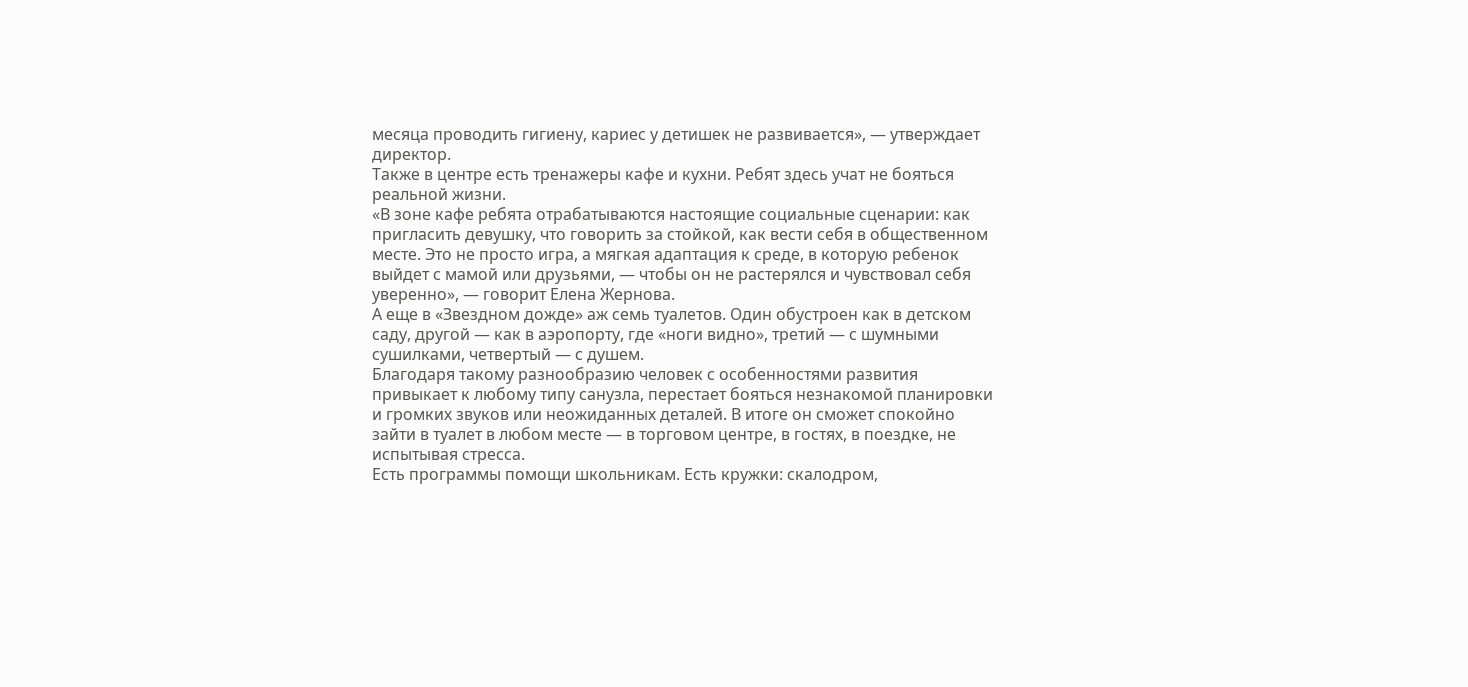месяца проводить гигиену, кариес у детишек не развивается», — утверждает директор.
Также в центре есть тренажеры кафе и кухни. Ребят здесь учат не бояться реальной жизни.
«В зоне кафе ребята отрабатываются настоящие социальные сценарии: как пригласить девушку, что говорить за стойкой, как вести себя в общественном месте. Это не просто игра, а мягкая адаптация к среде, в которую ребенок выйдет с мамой или друзьями, — чтобы он не растерялся и чувствовал себя уверенно», — говорит Елена Жернова.
А еще в «Звездном дожде» аж семь туалетов. Один обустроен как в детском саду, другой — как в аэропорту, где «ноги видно», третий — с шумными сушилками, четвертый — с душем.
Благодаря такому разнообразию человек с особенностями развития привыкает к любому типу санузла, перестает бояться незнакомой планировки и громких звуков или неожиданных деталей. В итоге он сможет спокойно зайти в туалет в любом месте — в торговом центре, в гостях, в поездке, не испытывая стресса.
Есть программы помощи школьникам. Есть кружки: скалодром,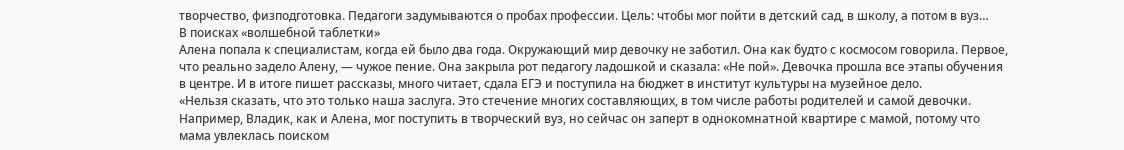творчество, физподготовка. Педагоги задумываются о пробах профессии. Цель: чтобы мог пойти в детский сад, в школу, а потом в вуз…
В поисках «волшебной таблетки»
Алена попала к специалистам, когда ей было два года. Окружающий мир девочку не заботил. Она как будто с космосом говорила. Первое, что реально задело Алену, — чужое пение. Она закрыла рот педагогу ладошкой и сказала: «Не пой». Девочка прошла все этапы обучения в центре. И в итоге пишет рассказы, много читает, сдала ЕГЭ и поступила на бюджет в институт культуры на музейное дело.
«Нельзя сказать, что это только наша заслуга. Это стечение многих составляющих, в том числе работы родителей и самой девочки. Например, Владик, как и Алена, мог поступить в творческий вуз, но сейчас он заперт в однокомнатной квартире с мамой, потому что мама увлеклась поиском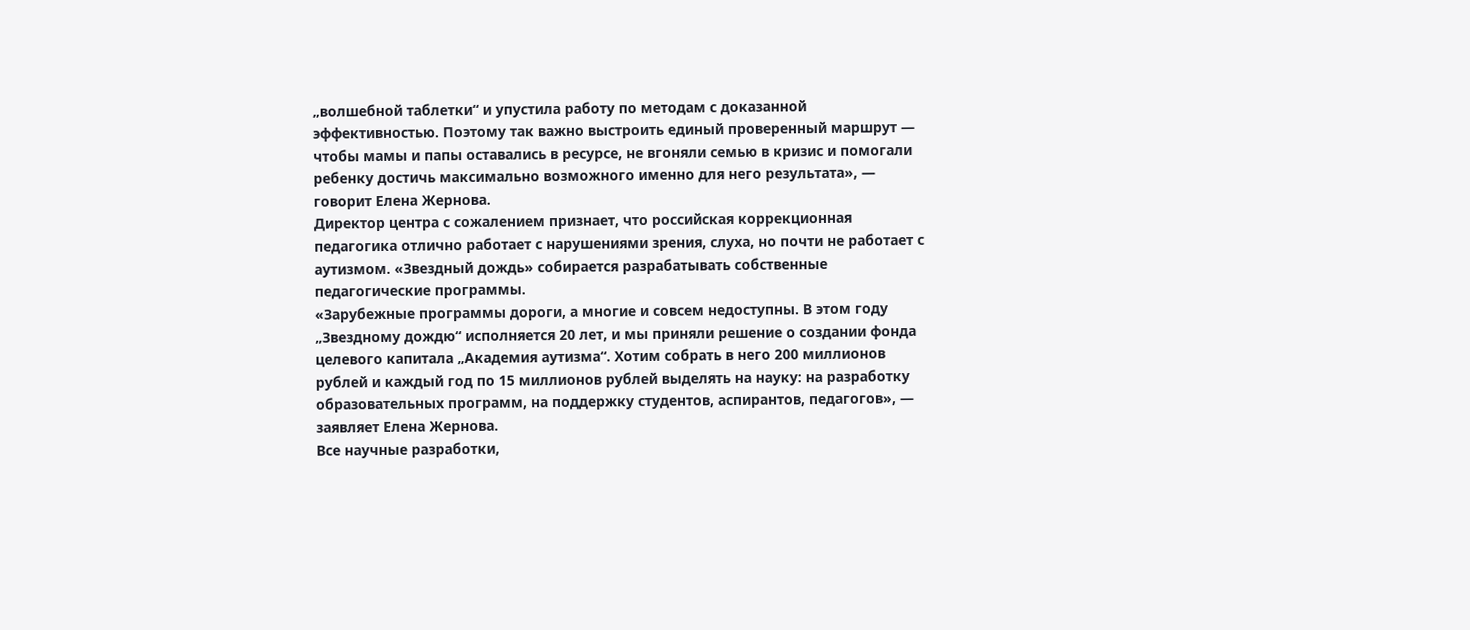„волшебной таблетки“ и упустила работу по методам с доказанной эффективностью. Поэтому так важно выстроить единый проверенный маршрут — чтобы мамы и папы оставались в ресурсе, не вгоняли семью в кризис и помогали ребенку достичь максимально возможного именно для него результата», — говорит Елена Жернова.
Директор центра с сожалением признает, что российская коррекционная педагогика отлично работает с нарушениями зрения, слуха, но почти не работает с аутизмом. «Звездный дождь» собирается разрабатывать собственные педагогические программы.
«Зарубежные программы дороги, а многие и совсем недоступны. В этом году „Звездному дождю“ исполняется 20 лет, и мы приняли решение о создании фонда целевого капитала „Академия аутизма“. Хотим собрать в него 200 миллионов рублей и каждый год по 15 миллионов рублей выделять на науку: на разработку образовательных программ, на поддержку студентов, аспирантов, педагогов», — заявляет Елена Жернова.
Все научные разработки,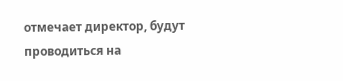отмечает директор, будут проводиться на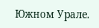Южном Урале.